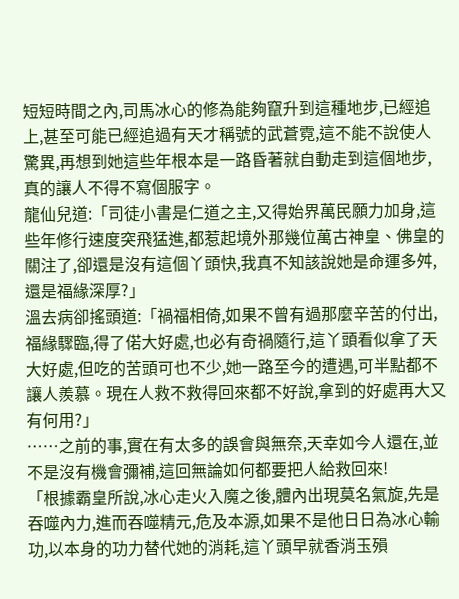短短時間之內,司馬冰心的修為能夠竄升到這種地步,已經追上,甚至可能已經追過有天才稱號的武蒼霓,這不能不說使人驚異,再想到她這些年根本是一路昏著就自動走到這個地步,真的讓人不得不寫個服字。
龍仙兒道:「司徒小書是仁道之主,又得始界萬民願力加身,這些年修行速度突飛猛進,都惹起境外那幾位萬古神皇、佛皇的關注了,卻還是沒有這個丫頭快,我真不知該說她是命運多舛,還是福緣深厚?」
溫去病卻搖頭道:「禍福相倚,如果不曾有過那麼辛苦的付出,福緣驟臨,得了偌大好處,也必有奇禍隨行,這丫頭看似拿了天大好處,但吃的苦頭可也不少,她一路至今的遭遇,可半點都不讓人羨慕。現在人救不救得回來都不好說,拿到的好處再大又有何用?」
……之前的事,實在有太多的誤會與無奈,天幸如今人還在,並不是沒有機會彌補,這回無論如何都要把人給救回來!
「根據霸皇所說,冰心走火入魔之後,體內出現莫名氣旋,先是吞噬內力,進而吞噬精元,危及本源,如果不是他日日為冰心輸功,以本身的功力替代她的消耗,這丫頭早就香消玉殞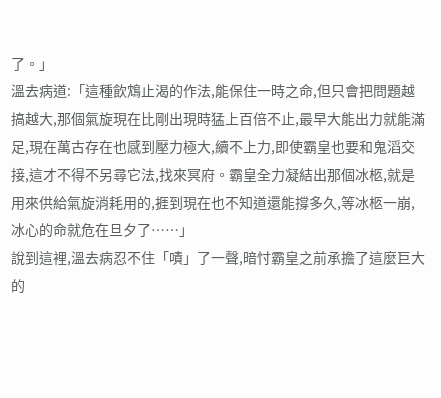了。」
溫去病道:「這種飲鴆止渴的作法,能保住一時之命,但只會把問題越搞越大,那個氣旋現在比剛出現時猛上百倍不止,最早大能出力就能滿足,現在萬古存在也感到壓力極大,續不上力,即使霸皇也要和鬼滔交接,這才不得不另尋它法,找來冥府。霸皇全力凝結出那個冰柩,就是用來供給氣旋消耗用的,捱到現在也不知道還能撐多久,等冰柩一崩,冰心的命就危在旦夕了……」
說到這裡,溫去病忍不住「嘖」了一聲,暗忖霸皇之前承擔了這麼巨大的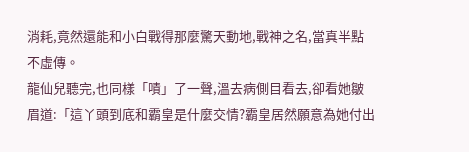消耗,竟然還能和小白戰得那麼驚天動地,戰神之名,當真半點不虛傳。
龍仙兒聽完,也同樣「嘖」了一聲,溫去病側目看去,卻看她皺眉道:「這丫頭到底和霸皇是什麼交情?霸皇居然願意為她付出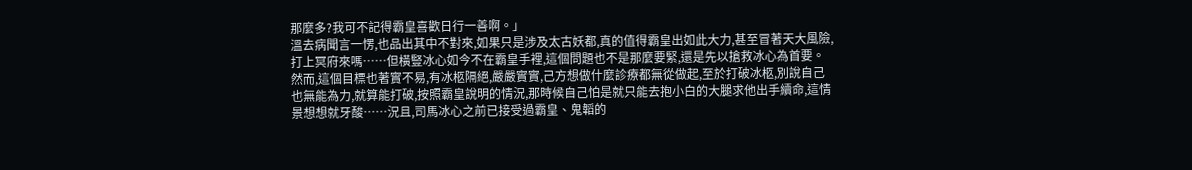那麼多?我可不記得霸皇喜歡日行一善啊。」
溫去病聞言一愣,也品出其中不對來,如果只是涉及太古妖都,真的值得霸皇出如此大力,甚至冒著天大風險,打上冥府來嗎……但橫豎冰心如今不在霸皇手裡,這個問題也不是那麼要緊,還是先以搶救冰心為首要。
然而,這個目標也著實不易,有冰柩隔絕,嚴嚴實實,己方想做什麼診療都無從做起,至於打破冰柩,別說自己也無能為力,就算能打破,按照霸皇說明的情況,那時候自己怕是就只能去抱小白的大腿求他出手續命,這情景想想就牙酸……況且,司馬冰心之前已接受過霸皇、鬼韜的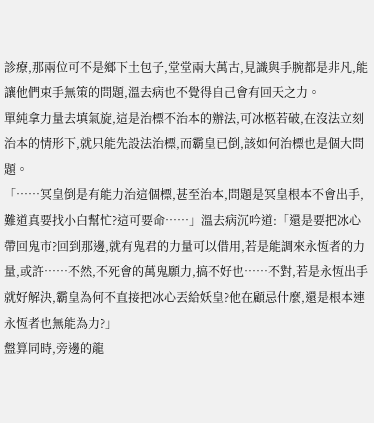診療,那兩位可不是鄉下土包子,堂堂兩大萬古,見識與手腕都是非凡,能讓他們束手無策的問題,溫去病也不覺得自己會有回天之力。
單純拿力量去填氣旋,這是治標不治本的辦法,可冰柩若破,在沒法立刻治本的情形下,就只能先設法治標,而霸皇已倒,該如何治標也是個大問題。
「……冥皇倒是有能力治這個標,甚至治本,問題是冥皇根本不會出手,難道真要找小白幫忙?這可要命……」溫去病沉吟道:「還是要把冰心帶回鬼市?回到那邊,就有鬼君的力量可以借用,若是能調來永恆者的力量,或許……不然,不死會的萬鬼願力,搞不好也……不對,若是永恆出手就好解決,霸皇為何不直接把冰心丟給妖皇?他在顧忌什麼,還是根本連永恆者也無能為力?」
盤算同時,旁邊的龍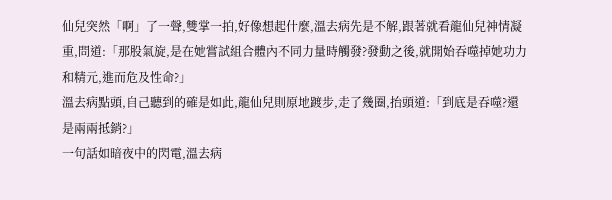仙兒突然「啊」了一聲,雙掌一拍,好像想起什麼,溫去病先是不解,跟著就看龍仙兒神情凝重,問道:「那股氣旋,是在她嘗試組合體內不同力量時觸發?發動之後,就開始吞噬掉她功力和精元,進而危及性命?」
溫去病點頭,自己聽到的確是如此,龍仙兒則原地踱步,走了幾圈,抬頭道:「到底是吞噬?還是兩兩抵銷?」
一句話如暗夜中的閃電,溫去病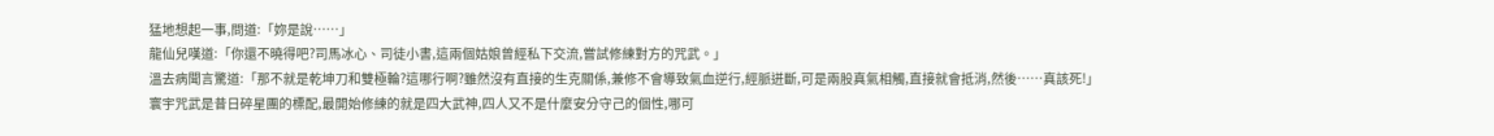猛地想起一事,問道:「妳是說……」
龍仙兒嘆道:「你還不曉得吧?司馬冰心、司徒小書,這兩個姑娘曾經私下交流,嘗試修練對方的咒武。」
溫去病聞言驚道:「那不就是乾坤刀和雙極輪?這哪行啊?雖然沒有直接的生克關係,兼修不會導致氣血逆行,經脈迸斷,可是兩股真氣相觸,直接就會抵消,然後……真該死!」
寰宇咒武是昔日碎星團的標配,最開始修練的就是四大武神,四人又不是什麼安分守己的個性,哪可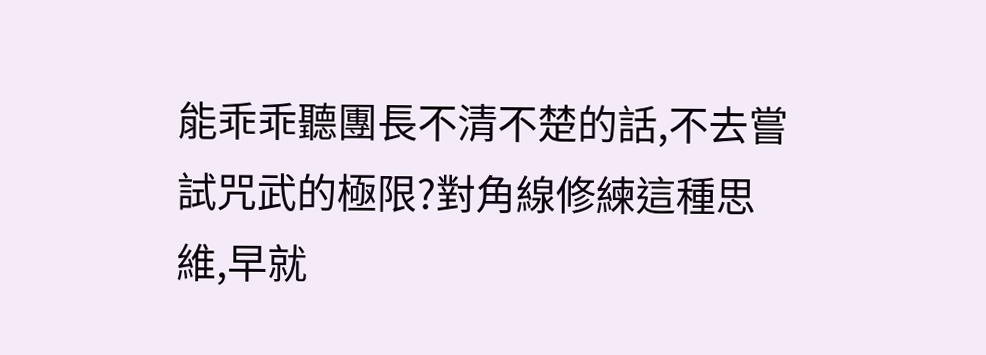能乖乖聽團長不清不楚的話,不去嘗試咒武的極限?對角線修練這種思維,早就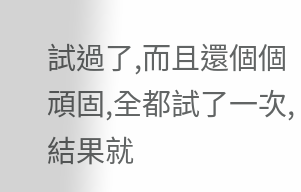試過了,而且還個個頑固,全都試了一次,結果就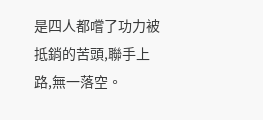是四人都嚐了功力被抵銷的苦頭,聯手上路,無一落空。